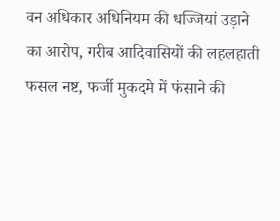वन अधिकार अधिनियम की धज्जियां उड़ाने का आरोप, गरीब आदिवासियों की लहलहाती फसल नष्ट, फर्जी मुकदमे में फंसाने की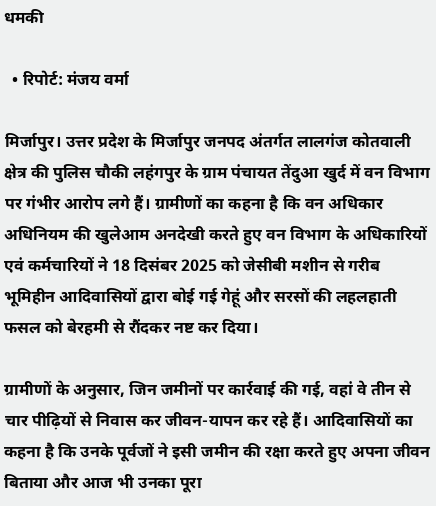धमकी

  • रिपोर्ट: मंजय वर्मा

मिर्जापुर। उत्तर प्रदेश के मिर्जापुर जनपद अंतर्गत लालगंज कोतवाली क्षेत्र की पुलिस चौकी लहंगपुर के ग्राम पंचायत तेंदुआ खुर्द में वन विभाग पर गंभीर आरोप लगे हैं। ग्रामीणों का कहना है कि वन अधिकार अधिनियम की खुलेआम अनदेखी करते हुए वन विभाग के अधिकारियों एवं कर्मचारियों ने 18 दिसंबर 2025 को जेसीबी मशीन से गरीब भूमिहीन आदिवासियों द्वारा बोई गई गेहूं और सरसों की लहलहाती फसल को बेरहमी से रौंदकर नष्ट कर दिया।

ग्रामीणों के अनुसार, जिन जमीनों पर कार्रवाई की गई, वहां वे तीन से चार पीढ़ियों से निवास कर जीवन-यापन कर रहे हैं। आदिवासियों का कहना है कि उनके पूर्वजों ने इसी जमीन की रक्षा करते हुए अपना जीवन बिताया और आज भी उनका पूरा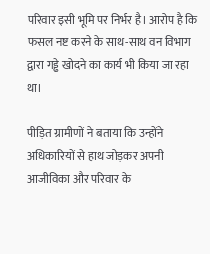परिवार इसी भूमि पर निर्भर है। आरोप है कि फसल नष्ट करने के साथ-साथ वन विभाग द्वारा गड्ढे खोदने का कार्य भी किया जा रहा था।

पीड़ित ग्रामीणों ने बताया कि उन्होंने अधिकारियों से हाथ जोड़कर अपनी आजीविका और परिवार के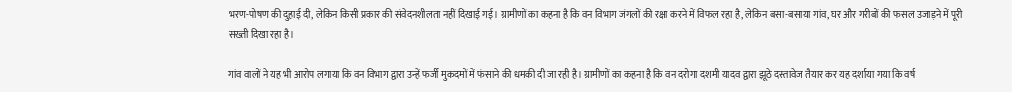भरण-पोषण की दुहाई दी, लेकिन किसी प्रकार की संवेदनशीलता नहीं दिखाई गई। ग्रामीणों का कहना है कि वन विभाग जंगलों की रक्षा करने में विफल रहा है, लेकिन बसा-बसाया गांव, घर और गरीबों की फसल उजाड़ने में पूरी सख्ती दिखा रहा है।

गांव वालों ने यह भी आरोप लगाया कि वन विभाग द्वारा उन्हें फर्जी मुकदमों में फंसाने की धमकी दी जा रही है। ग्रामीणों का कहना है कि वन दरोगा दशमी यादव द्वारा झूठे दस्तावेज तैयार कर यह दर्शाया गया कि वर्ष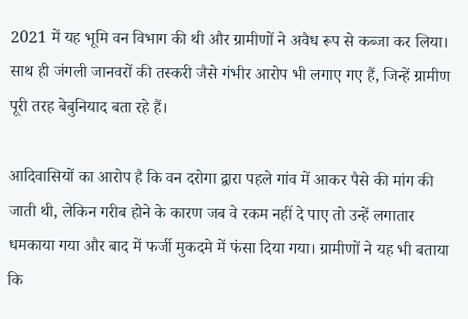2021 में यह भूमि वन विभाग की थी और ग्रामीणों ने अवैध रूप से कब्जा कर लिया। साथ ही जंगली जानवरों की तस्करी जैसे गंभीर आरोप भी लगाए गए हैं, जिन्हें ग्रामीण पूरी तरह बेबुनियाद बता रहे हैं।

आदिवासियों का आरोप है कि वन दरोगा द्वारा पहले गांव में आकर पैसे की मांग की जाती थी, लेकिन गरीब होने के कारण जब वे रकम नहीं दे पाए तो उन्हें लगातार धमकाया गया और बाद में फर्जी मुकदमे में फंसा दिया गया। ग्रामीणों ने यह भी बताया कि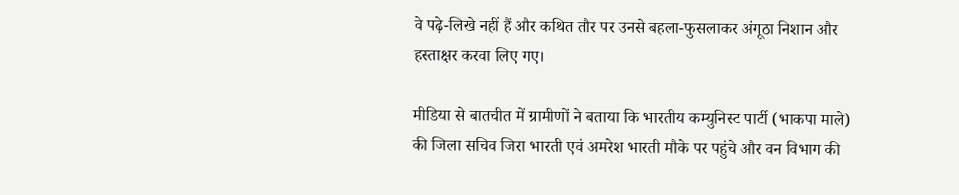वे पढ़े-लिखे नहीं हैं और कथित तौर पर उनसे बहला-फुसलाकर अंगूठा निशान और हस्ताक्षर करवा लिए गए।

मीडिया से बातचीत में ग्रामीणों ने बताया कि भारतीय कम्युनिस्ट पार्टी (भाकपा माले) की जिला सचिव जिरा भारती एवं अमरेश भारती मौके पर पहुंचे और वन विभाग की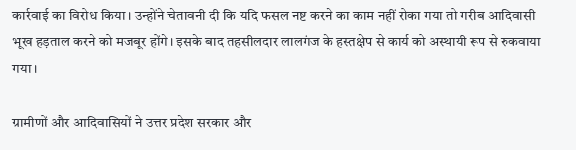कार्रवाई का विरोध किया। उन्होंने चेतावनी दी कि यदि फसल नष्ट करने का काम नहीं रोका गया तो गरीब आदिवासी भूख हड़ताल करने को मजबूर होंगे। इसके बाद तहसीलदार लालगंज के हस्तक्षेप से कार्य को अस्थायी रूप से रुकवाया गया।

ग्रामीणों और आदिवासियों ने उत्तर प्रदेश सरकार और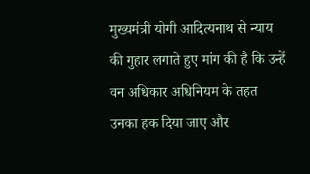मुख्यमंत्री योगी आदित्यनाथ से न्याय की गुहार लगाते हुए मांग की है कि उन्हें वन अधिकार अधिनियम के तहत उनका हक दिया जाए और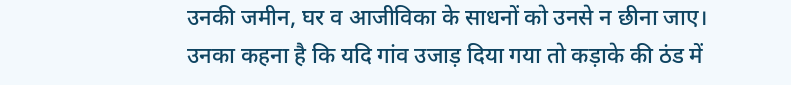उनकी जमीन, घर व आजीविका के साधनों को उनसे न छीना जाए। उनका कहना है कि यदि गांव उजाड़ दिया गया तो कड़ाके की ठंड में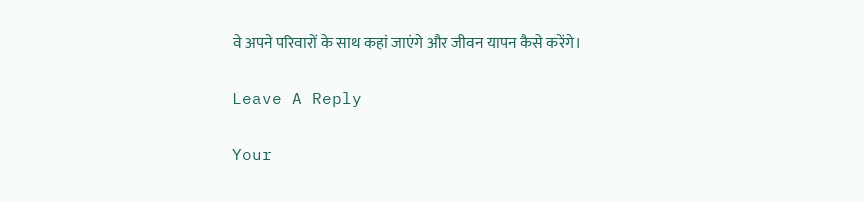वे अपने परिवारों के साथ कहां जाएंगे और जीवन यापन कैसे करेंगे।

Leave A Reply

Your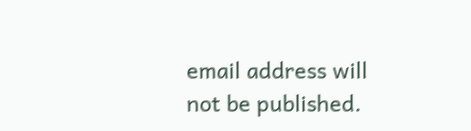email address will not be published.